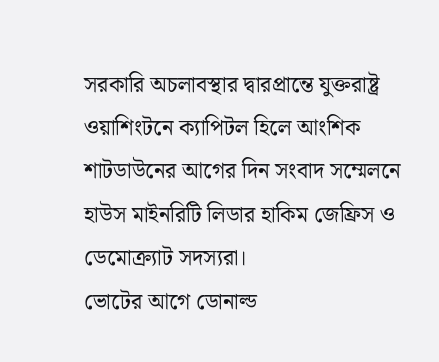সরকারি অচলাবস্থার দ্বারপ্রান্তে যুক্তরাষ্ট্র
ওয়াশিংটনে ক্যাপিটল হিলে আংশিক শাটডাউনের আগের দিন সংবাদ সম্মেলনে হাউস মাইনরিটি লিডার হাকিম জেফ্রিস ও ডেমোক্র্যাট সদস্যরা।
ভোটের আগে ডোনাল্ড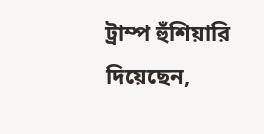ট্রাম্প হুঁশিয়ারি দিয়েছেন,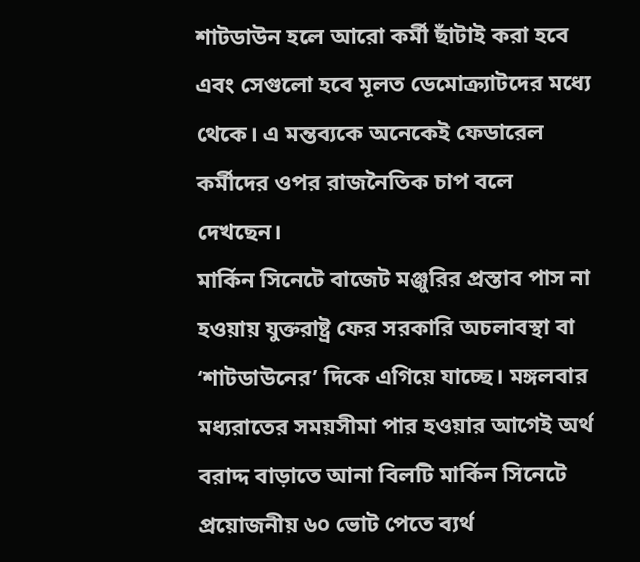শাটডাউন হলে আরো কর্মী ছাঁটাই করা হবে এবং সেগুলো হবে মূলত ডেমোক্র্যাটদের মধ্যে থেকে। এ মন্তব্যকে অনেকেই ফেডারেল কর্মীদের ওপর রাজনৈতিক চাপ বলে দেখছেন।
মার্কিন সিনেটে বাজেট মঞ্জুরির প্রস্তাব পাস না হওয়ায় যুক্তরাষ্ট্র ফের সরকারি অচলাবস্থা বা ‘শাটডাউনের’ দিকে এগিয়ে যাচ্ছে। মঙ্গলবার মধ্যরাতের সময়সীমা পার হওয়ার আগেই অর্থ বরাদ্দ বাড়াতে আনা বিলটি মার্কিন সিনেটে প্রয়োজনীয় ৬০ ভোট পেতে ব্যর্থ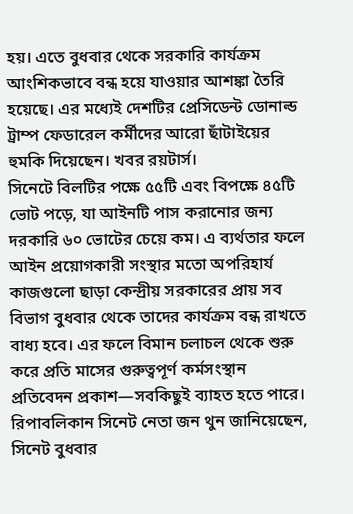হয়। এতে বুধবার থেকে সরকারি কার্যক্রম আংশিকভাবে বন্ধ হয়ে যাওয়ার আশঙ্কা তৈরি হয়েছে। এর মধ্যেই দেশটির প্রেসিডেন্ট ডোনাল্ড ট্রাম্প ফেডারেল কর্মীদের আরো ছাঁটাইয়ের হুমকি দিয়েছেন। খবর রয়টার্স।
সিনেটে বিলটির পক্ষে ৫৫টি এবং বিপক্ষে ৪৫টি ভোট পড়ে, যা আইনটি পাস করানোর জন্য দরকারি ৬০ ভোটের চেয়ে কম। এ ব্যর্থতার ফলে আইন প্রয়োগকারী সংস্থার মতো অপরিহার্য কাজগুলো ছাড়া কেন্দ্রীয় সরকারের প্রায় সব বিভাগ বুধবার থেকে তাদের কার্যক্রম বন্ধ রাখতে বাধ্য হবে। এর ফলে বিমান চলাচল থেকে শুরু করে প্রতি মাসের গুরুত্বপূর্ণ কর্মসংস্থান প্রতিবেদন প্রকাশ—সবকিছুই ব্যাহত হতে পারে।
রিপাবলিকান সিনেট নেতা জন থুন জানিয়েছেন, সিনেট বুধবার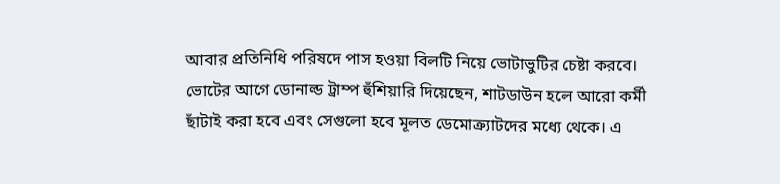আবার প্রতিনিধি পরিষদে পাস হওয়া বিলটি নিয়ে ভোটাভুটির চেষ্টা করবে।
ভোটের আগে ডোনাল্ড ট্রাম্প হুঁশিয়ারি দিয়েছেন, শাটডাউন হলে আরো কর্মী ছাঁটাই করা হবে এবং সেগুলো হবে মূলত ডেমোক্র্যাটদের মধ্যে থেকে। এ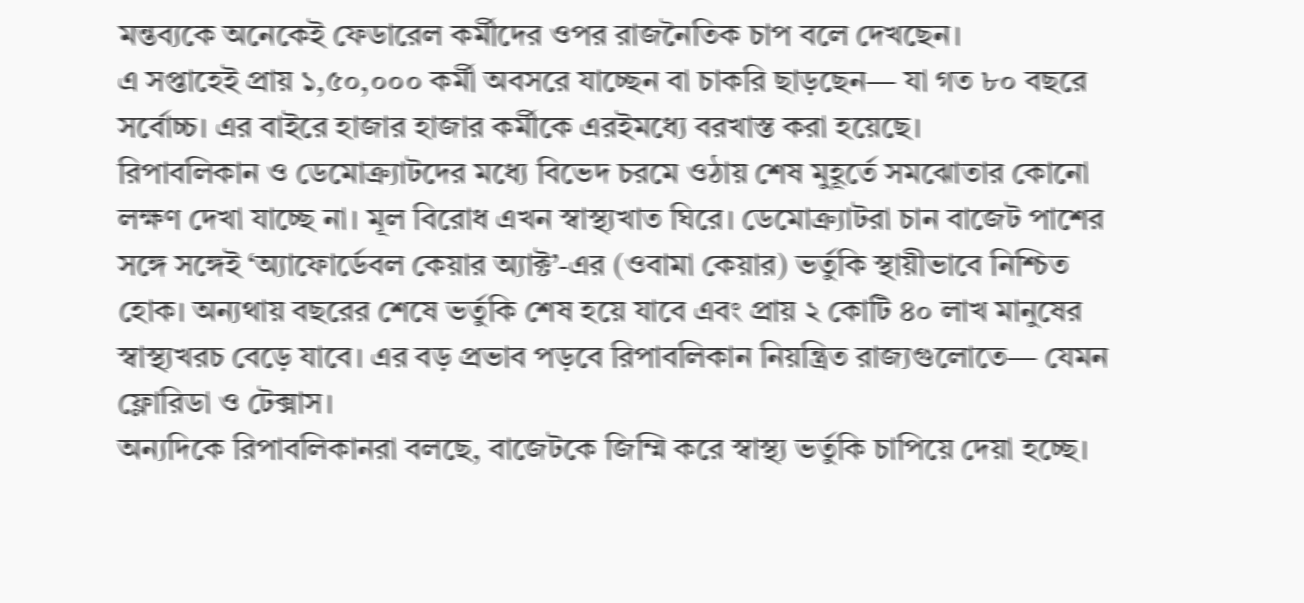মন্তব্যকে অনেকেই ফেডারেল কর্মীদের ওপর রাজনৈতিক চাপ বলে দেখছেন।
এ সপ্তাহেই প্রায় ১,৫০,০০০ কর্মী অবসরে যাচ্ছেন বা চাকরি ছাড়ছেন— যা গত ৮০ বছরে সর্বোচ্চ। এর বাইরে হাজার হাজার কর্মীকে এরইমধ্যে বরখাস্ত করা হয়েছে।
রিপাবলিকান ও ডেমোক্র্যাটদের মধ্যে বিভেদ চরমে ওঠায় শেষ মুহূর্তে সমঝোতার কোনো লক্ষণ দেখা যাচ্ছে না। মূল বিরোধ এখন স্বাস্থ্যখাত ঘিরে। ডেমোক্র্যাটরা চান বাজেট পাশের সঙ্গে সঙ্গেই ‘অ্যাফোর্ডেবল কেয়ার অ্যাক্ট’-এর (ওবামা কেয়ার) ভর্তুকি স্থায়ীভাবে নিশ্চিত হোক। অন্যথায় বছরের শেষে ভর্তুকি শেষ হয়ে যাবে এবং প্রায় ২ কোটি ৪০ লাখ মানুষের স্বাস্থ্যখরচ বেড়ে যাবে। এর বড় প্রভাব পড়বে রিপাবলিকান নিয়ন্ত্রিত রাজ্যগুলোতে— যেমন ফ্লোরিডা ও টেক্সাস।
অন্যদিকে রিপাবলিকানরা বলছে, বাজেটকে জিম্মি করে স্বাস্থ্য ভর্তুকি চাপিয়ে দেয়া হচ্ছে।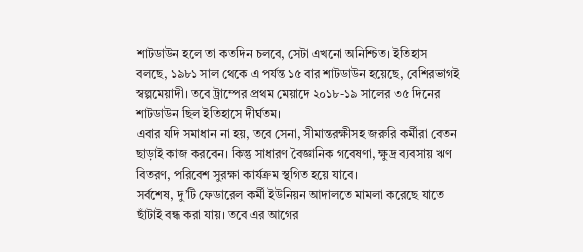শাটডাউন হলে তা কতদিন চলবে, সেটা এখনো অনিশ্চিত। ইতিহাস বলছে, ১৯৮১ সাল থেকে এ পর্যন্ত ১৫ বার শাটডাউন হয়েছে, বেশিরভাগই স্বল্পমেয়াদী। তবে ট্রাম্পের প্রথম মেয়াদে ২০১৮-১৯ সালের ৩৫ দিনের শাটডাউন ছিল ইতিহাসে দীর্ঘতম।
এবার যদি সমাধান না হয়, তবে সেনা, সীমান্তরক্ষীসহ জরুরি কর্মীরা বেতন ছাড়াই কাজ করবেন। কিন্তু সাধারণ বৈজ্ঞানিক গবেষণা, ক্ষুদ্র ব্যবসায় ঋণ বিতরণ, পরিবেশ সুরক্ষা কার্যক্রম স্থগিত হয়ে যাবে।
সর্বশেষ, দু’টি ফেডারেল কর্মী ইউনিয়ন আদালতে মামলা করেছে যাতে ছাঁটাই বন্ধ করা যায়। তবে এর আগের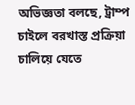অভিজ্ঞতা বলছে, ট্রাম্প চাইলে বরখাস্ত প্রক্রিয়া চালিয়ে যেতে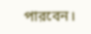পারবেন।